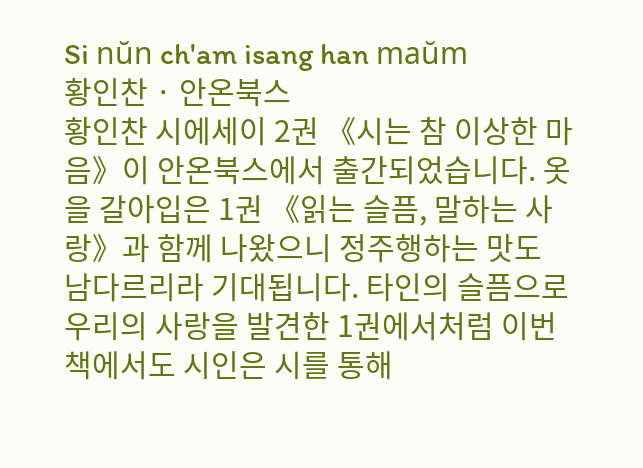Si nŭn ch'am isang han maŭm
황인찬 · 안온북스
황인찬 시에세이 2권 《시는 참 이상한 마음》이 안온북스에서 출간되었습니다. 옷을 갈아입은 1권 《읽는 슬픔, 말하는 사랑》과 함께 나왔으니 정주행하는 맛도 남다르리라 기대됩니다. 타인의 슬픔으로 우리의 사랑을 발견한 1권에서처럼 이번 책에서도 시인은 시를 통해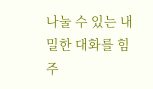나눌 수 있는 내밀한 대화를 힘주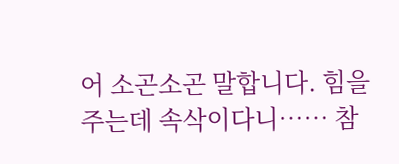어 소곤소곤 말합니다. 힘을 주는데 속삭이다니…… 참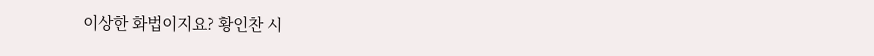이상한 화법이지요? 황인찬 시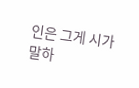인은 그게 시가 말하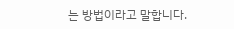는 방법이라고 말합니다.